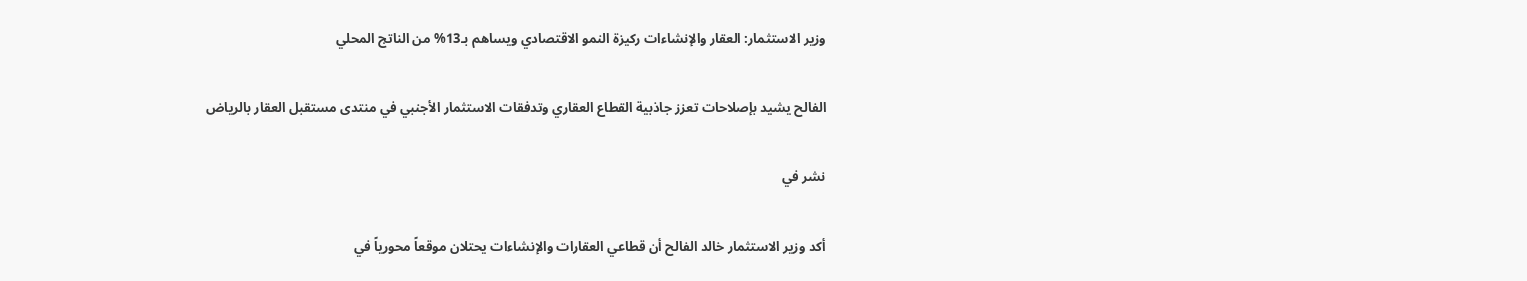وزير الاستثمار: العقار والإنشاءات ركيزة النمو الاقتصادي ويساهم بـ13% من الناتج المحلي

الفالح يشيد بإصلاحات تعزز جاذبية القطاع العقاري وتدفقات الاستثمار الأجنبي في منتدى مستقبل العقار بالرياض

نشر في

أكد وزير الاستثمار خالد الفالح أن قطاعي العقارات والإنشاءات يحتلان موقعاً محورياً في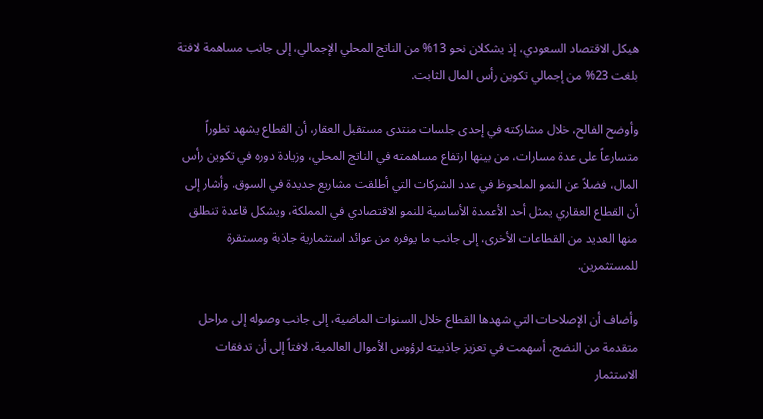هيكل الاقتصاد السعودي، إذ يشكلان نحو 13% من الناتج المحلي الإجمالي، إلى جانب مساهمة لافتة بلغت 23% من إجمالي تكوين رأس المال الثابت.

وأوضح الفالح، خلال مشاركته في إحدى جلسات منتدى مستقبل العقار، أن القطاع يشهد تطوراً متسارعاً على عدة مسارات، من بينها ارتفاع مساهمته في الناتج المحلي، وزيادة دوره في تكوين رأس المال، فضلاً عن النمو الملحوظ في عدد الشركات التي أطلقت مشاريع جديدة في السوق. وأشار إلى أن القطاع العقاري يمثل أحد الأعمدة الأساسية للنمو الاقتصادي في المملكة، ويشكل قاعدة تنطلق منها العديد من القطاعات الأخرى، إلى جانب ما يوفره من عوائد استثمارية جاذبة ومستقرة للمستثمرين.

وأضاف أن الإصلاحات التي شهدها القطاع خلال السنوات الماضية، إلى جانب وصوله إلى مراحل متقدمة من النضج، أسهمت في تعزيز جاذبيته لرؤوس الأموال العالمية، لافتاً إلى أن تدفقات الاستثمار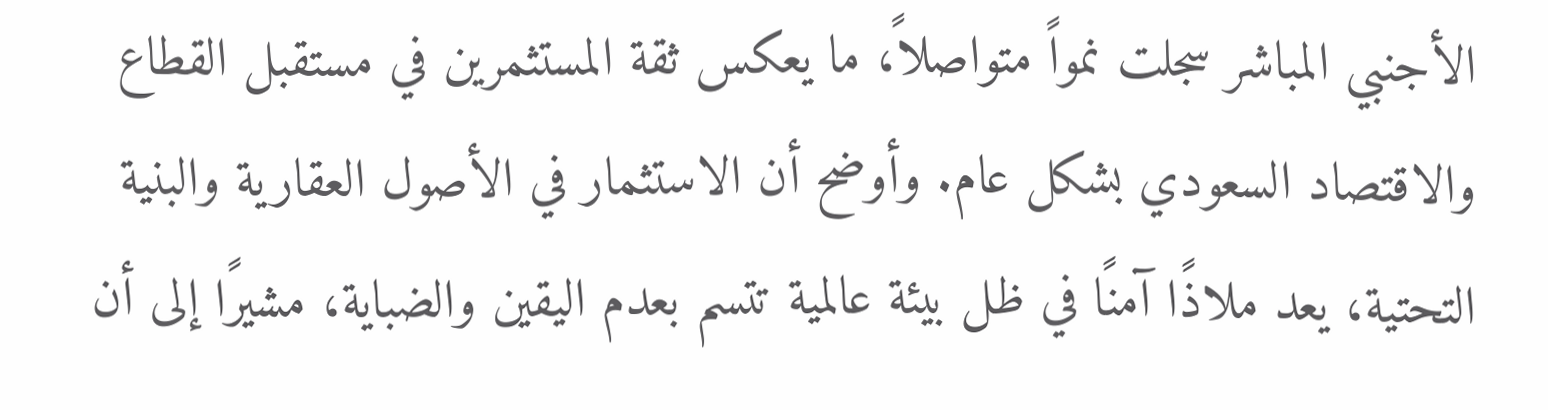الأجنبي المباشر سجلت نمواً متواصلاً، ما يعكس ثقة المستثمرين في مستقبل القطاع والاقتصاد السعودي بشكل عام. وأوضح أن الاستثمار في الأصول العقارية والبنية التحتية، يعد ملاذًا آمنًا في ظل بيئة عالمية تتسم بعدم اليقين والضباية، مشيرًا إلى أن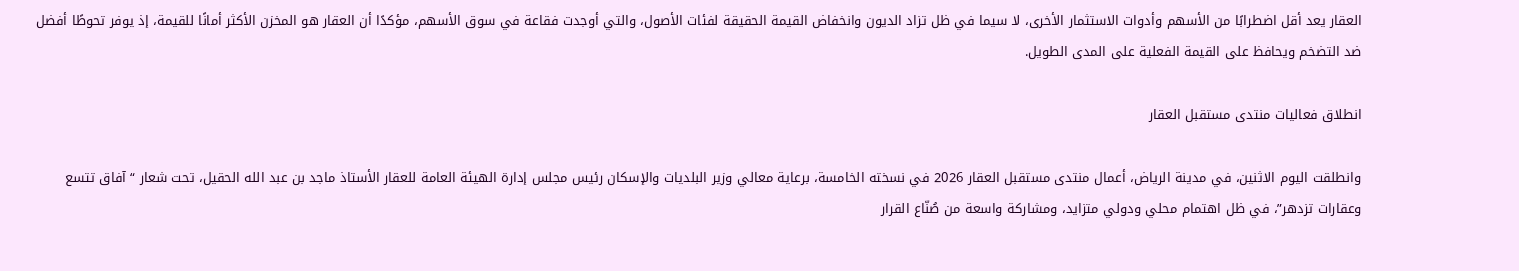العقار يعد أقل اضطرابًا من الأسهم وأدوات الاستثمار الأخرى، لا سيما في ظل تزاد الديون وانخفاض القيمة الحقيقة لفئات الأصول، والتي أوجدت فقاعة في سوق الأسهم، مؤكدًا أن العقار هو المخزن الأكثر أمانًا للقيمة، إذ يوفر تحوطًا أفضل ضد التضخم ويحافظ على القيمة الفعلية على المدى الطويل.

انطلاق فعاليات منتدى مستقبل العقار

وانطلقت اليوم الاثنين، في مدينة الرياض، أعمال منتدى مستقبل العقار 2026 في نسخته الخامسة، برعاية معالي وزير البلديات والإسكان رئيس مجلس إدارة الهيئة العامة للعقار الأستاذ ماجد بن عبد الله الحقيل، تحت شعار “آفاق تتسع وعقارات تزدهر”، في ظل اهتمام محلي ودولي متزايد، ومشاركة واسعة من صُنّاع القرار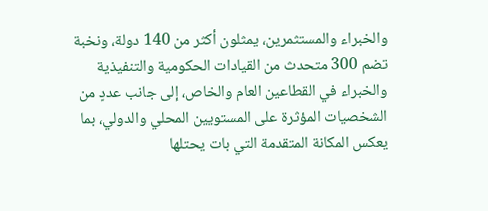والخبراء والمستثمرين، يمثلون أكثر من 140 دولة، ونخبة تضم 300 متحدث من القيادات الحكومية والتنفيذية والخبراء في القطاعين العام والخاص، إلى جانب عددٍ من الشخصيات المؤثرة على المستويين المحلي والدولي، بما يعكس المكانة المتقدمة التي بات يحتلها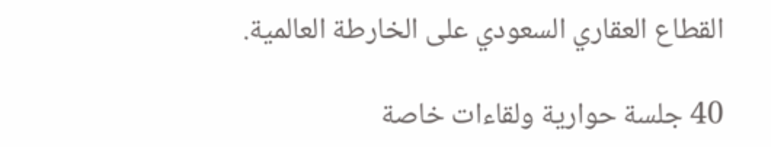القطاع العقاري السعودي على الخارطة العالمية.

40 جلسة حوارية ولقاءات خاصة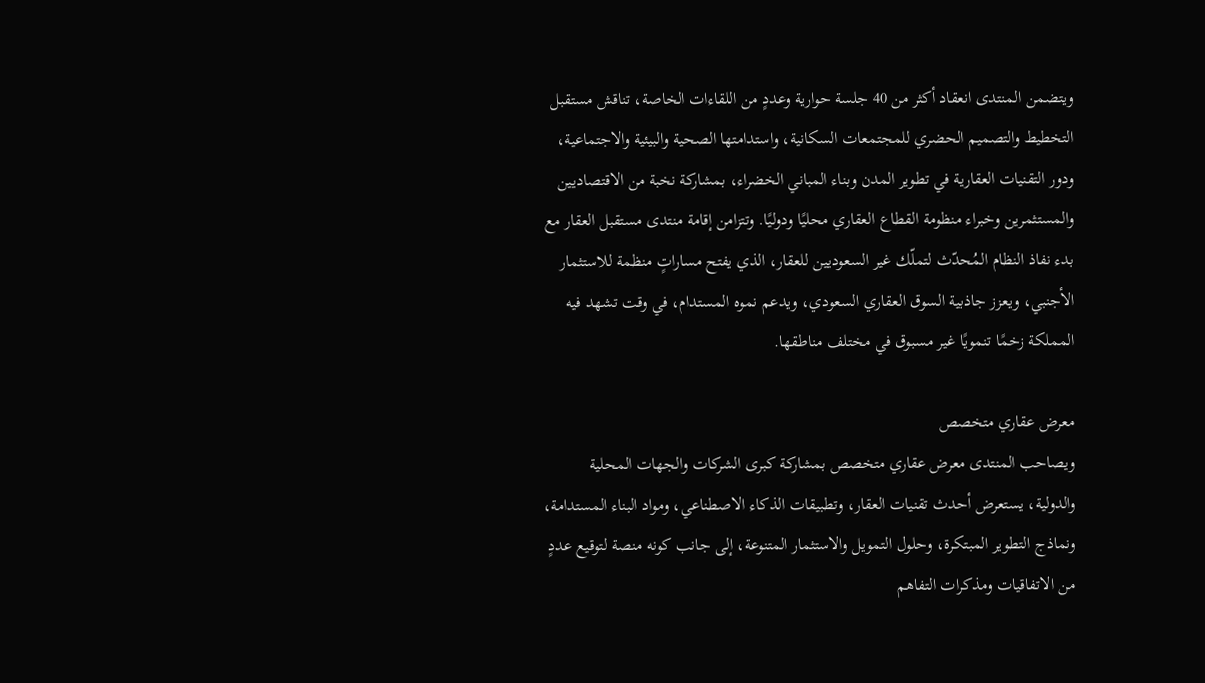ويتضمن المنتدى انعقاد أكثر من 40 جلسة حوارية وعددٍ من اللقاءات الخاصة، تناقش مستقبل التخطيط والتصميم الحضري للمجتمعات السكانية، واستدامتها الصحية والبيئية والاجتماعية، ودور التقنيات العقارية في تطوير المدن وبناء المباني الخضراء، بمشاركة نخبة من الاقتصاديين والمستثمرين وخبراء منظومة القطاع العقاري محليًا ودوليًا. وتتزامن إقامة منتدى مستقبل العقار مع بدء نفاذ النظام المُحدّث لتملّك غير السعوديين للعقار، الذي يفتح مساراتٍ منظمة للاستثمار الأجنبي، ويعزز جاذبية السوق العقاري السعودي، ويدعم نموه المستدام، في وقت تشهد فيه المملكة زخمًا تنمويًا غير مسبوق في مختلف مناطقها.

معرض عقاري متخصص
ويصاحب المنتدى معرض عقاري متخصص بمشاركة كبرى الشركات والجهات المحلية والدولية، يستعرض أحدث تقنيات العقار، وتطبيقات الذكاء الاصطناعي، ومواد البناء المستدامة، ونماذج التطوير المبتكرة، وحلول التمويل والاستثمار المتنوعة، إلى جانب كونه منصة لتوقيع عددٍ من الاتفاقيات ومذكرات التفاهم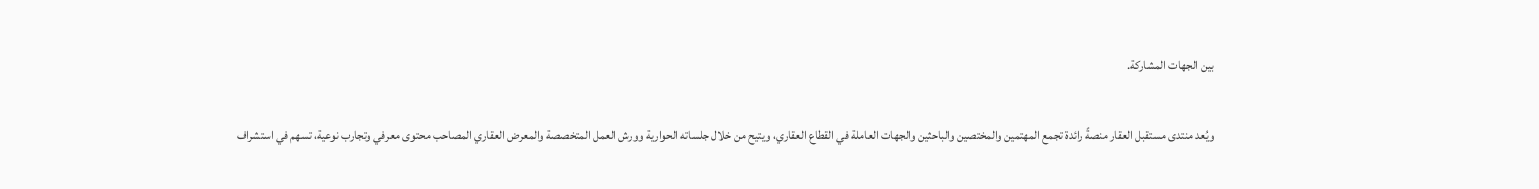بين الجهات المشاركة.

ويُعد منتدى مستقبل العقار منصةً رائدة تجمع المهتمين والمختصين والباحثين والجهات العاملة في القطاع العقاري، ويتيح من خلال جلساته الحوارية وورش العمل المتخصصة والمعرض العقاري المصاحب محتوى معرفي وتجارب نوعية، تسهم في استشراف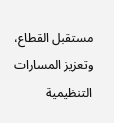مستقبل القطاع، وتعزيز المسارات التنظيمية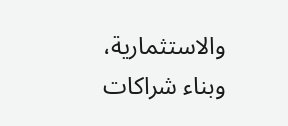والاستثمارية، وبناء شراكات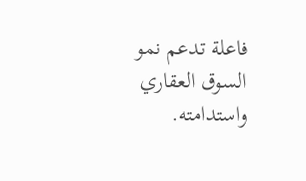فاعلة تدعم نمو السوق العقاري واستدامته.